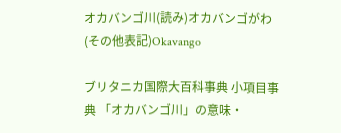オカバンゴ川(読み)オカバンゴがわ(その他表記)Okavango

ブリタニカ国際大百科事典 小項目事典 「オカバンゴ川」の意味・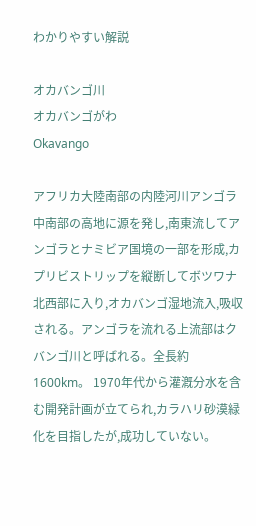わかりやすい解説

オカバンゴ川
オカバンゴがわ
Okavango

アフリカ大陸南部の内陸河川アンゴラ中南部の高地に源を発し,南東流してアンゴラとナミビア国境の一部を形成,カプリビストリップを縦断してボツワナ北西部に入り,オカバンゴ湿地流入,吸収される。アンゴラを流れる上流部はクバンゴ川と呼ばれる。全長約 1600km。 1970年代から灌漑分水を含む開発計画が立てられ,カラハリ砂漠緑化を目指したが,成功していない。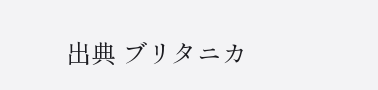出典 ブリタニカ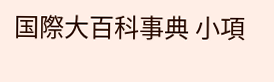国際大百科事典 小項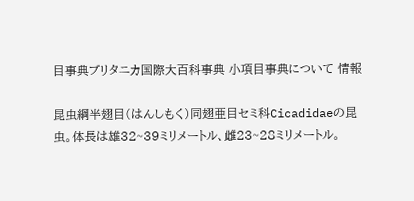目事典ブリタニカ国際大百科事典 小項目事典について 情報

昆虫綱半翅目(はんしもく)同翅亜目セミ科Cicadidaeの昆虫。体長は雄32~39ミリメートル、雌23~28ミリメートル。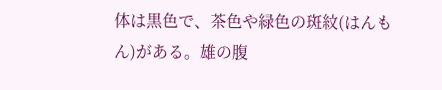体は黒色で、茶色や緑色の斑紋(はんもん)がある。雄の腹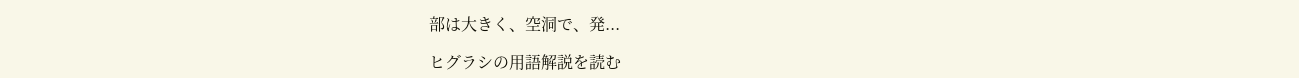部は大きく、空洞で、発...

ヒグラシの用語解説を読む